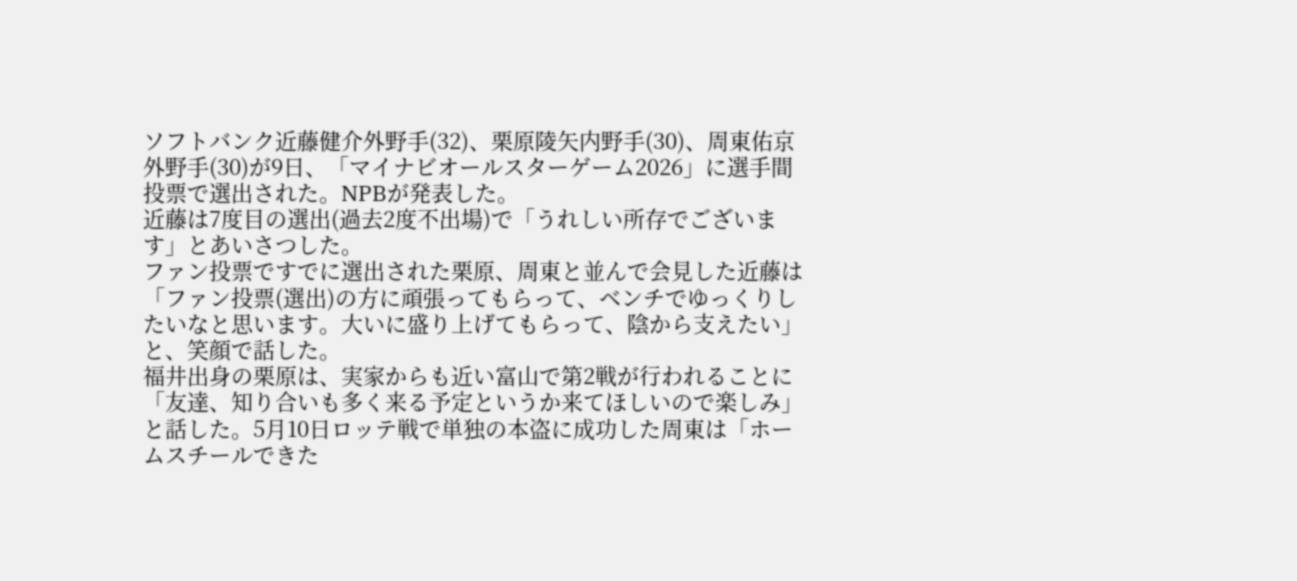ソフトバンク近藤健介外野手(32)、栗原陵矢内野手(30)、周東佑京外野手(30)が9日、「マイナビオールスターゲーム2026」に選手間投票で選出された。NPBが発表した。
近藤は7度目の選出(過去2度不出場)で「うれしい所存でございます」とあいさつした。
ファン投票ですでに選出された栗原、周東と並んで会見した近藤は「ファン投票(選出)の方に頑張ってもらって、ベンチでゆっくりしたいなと思います。大いに盛り上げてもらって、陰から支えたい」と、笑顔で話した。
福井出身の栗原は、実家からも近い富山で第2戦が行われることに「友達、知り合いも多く来る予定というか来てほしいので楽しみ」と話した。5月10日ロッテ戦で単独の本盗に成功した周東は「ホームスチールできた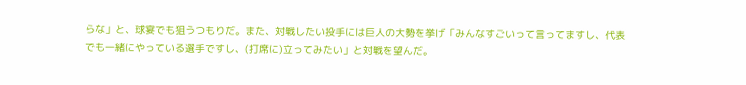らな」と、球宴でも狙うつもりだ。また、対戦したい投手には巨人の大勢を挙げ「みんなすごいって言ってますし、代表でも一緒にやっている選手ですし、(打席に)立ってみたい」と対戦を望んだ。